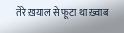तेरे ख़याल से फूटा था ख़्वाब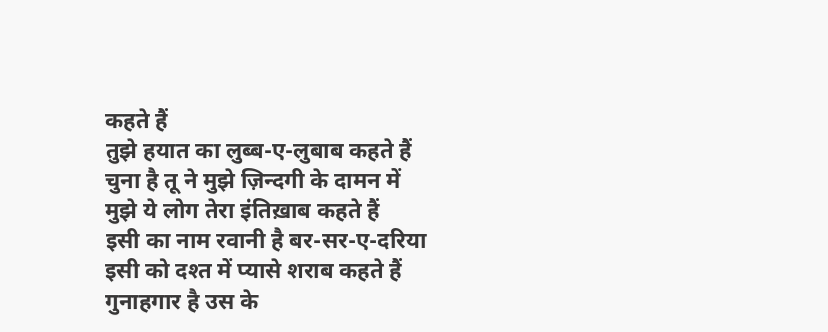कहते हैं
तुझे हयात का लुब्ब-ए-लुबाब कहते हैं
चुना है तू ने मुझे ज़िन्दगी के दामन में
मुझे ये लोग तेरा इंतिख़ाब कहते हैं
इसी का नाम रवानी है बर-सर-ए-दरिया
इसी को दश्त में प्यासे शराब कहते हैं
गुनाहगार है उस के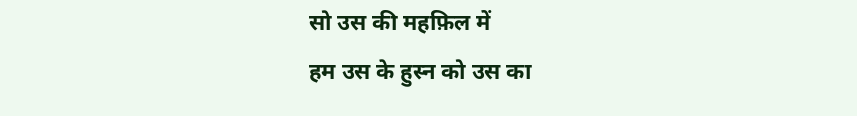सो उस की महफ़िल में
हम उस के हुस्न को उस का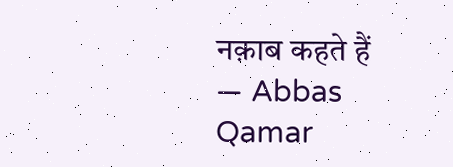नक़ाब कहते हैं
— Abbas Qamar